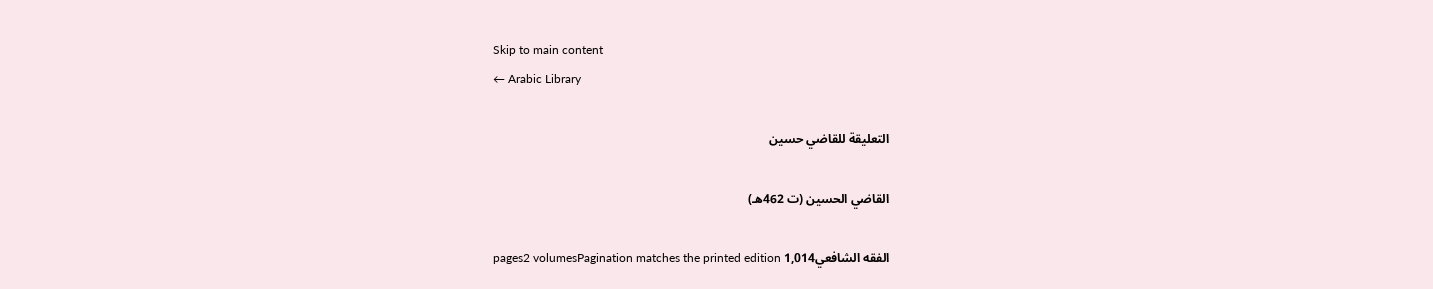Skip to main content
← Arabic Library

التعليقة للقاضي حسين

القاضي الحسين (ت 462هـ)

الفقه الشافعي1,014 pages2 volumesPagination matches the printed edition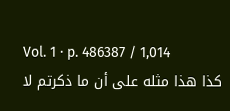Vol. 1 · p. 486387 / 1,014
كذا هذا مثله على أن ما ذكرتم لا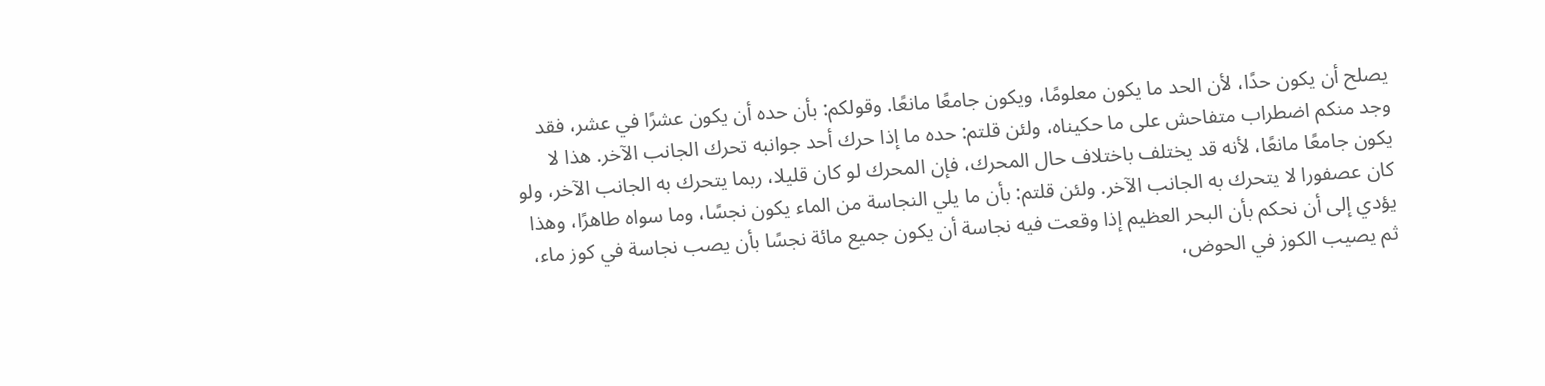يصلح أن يكون حدًا، لأن الحد ما يكون معلومًا، ويكون جامعًا مانعًا. وقولكم: بأن حده أن يكون عشرًا في عشر، فقد وجد منكم اضطراب متفاحش على ما حكيناه، ولئن قلتم: حده ما إذا حرك أحد جوانبه تحرك الجانب الآخر. هذا لا يكون جامعًا مانعًا، لأنه قد يختلف باختلاف حال المحرك، فإن المحرك لو كان قليلا، ربما يتحرك به الجانب الآخر، ولو كان عصفورا لا يتحرك به الجانب الآخر. ولئن قلتم: بأن ما يلي النجاسة من الماء يكون نجسًا، وما سواه طاهرًا، وهذا يؤدي إلى أن نحكم بأن البحر العظيم إذا وقعت فيه نجاسة أن يكون جميع مائة نجسًا بأن يصب نجاسة في كوز ماء، ثم يصيب الكوز في الحوض،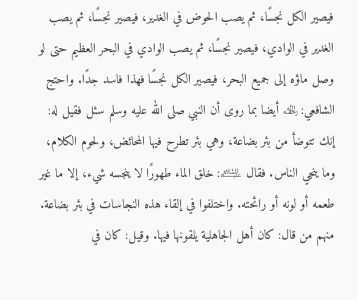فيصير الكل نجسًا، ثم يصب الحوض في الغدير، فيصير نجسًا، ثم يصب الغدير في الوادي، فيصير نجسًا، ثم يصب الوادي في البحر العظيم حتى لو وصل ماؤه إلى جميع البحر، فيصير الكل نجسًا فهذا فاسد جدًا. واحتج الشافعي: ﵀ أيضا بما روى أن النبي صلى الله عليه وسلم سئل فقيل له: إنك تتوضأ من بئر بضاعة، وهي بئر تطرح فيها المحائض، ولحوم الكلام، وما ينجي الناس. فقال ﵇: خلق الماء طهورًا لا ينجسه شيء، إلا ما غير طعمه أو لونه أو رائحته. واختلفوا في إلقاء هذه النجاسات في بئر بضاعة. منهم من قال: كان أهل الجاهلية يلقونها فيها. وقيل: كان في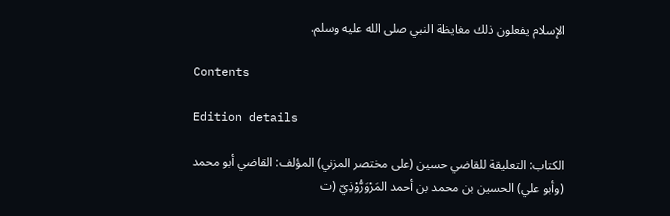الإسلام يفعلون ذلك مغايظة النبي صلى الله عليه وسلم.

Contents

Edition details

الكتاب: التعليقة للقاضي حسين (على مختصر المزني) المؤلف: القاضي أبو محمد (وأبو علي) الحسين بن محمد بن أحمد المَرْوَرُّوْذِيّ (ت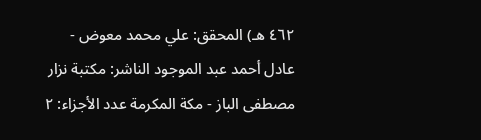٤٦٢ هـ) المحقق: علي محمد معوض - عادل أحمد عبد الموجود الناشر: مكتبة نزار مصطفى الباز - مكة المكرمة عدد الأجزاء: ٢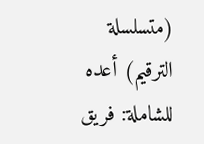(متسلسلة الترقيم) أعده للشاملة: فريق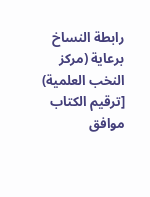رابطة النساخ برعاية (مركز النخب العلمية) [ترقيم الكتاب موافق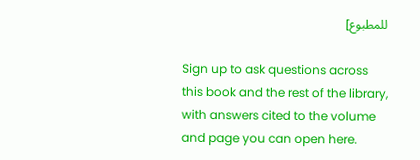للمطبوع]

Sign up to ask questions across this book and the rest of the library, with answers cited to the volume and page you can open here.